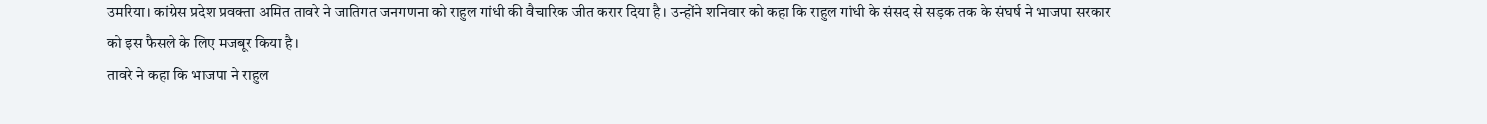उमरिया। कांग्रेस प्रदेश प्रवक्ता अमित तावरे ने जातिगत जनगणना को राहुल गांधी की वैचारिक जीत करार दिया है। उन्होंने शनिवार को कहा कि राहुल गांधी के संसद से सड़क तक के संघर्ष ने भाजपा सरकार को इस फैसले के लिए मजबूर किया है।
तावरे ने कहा कि भाजपा ने राहुल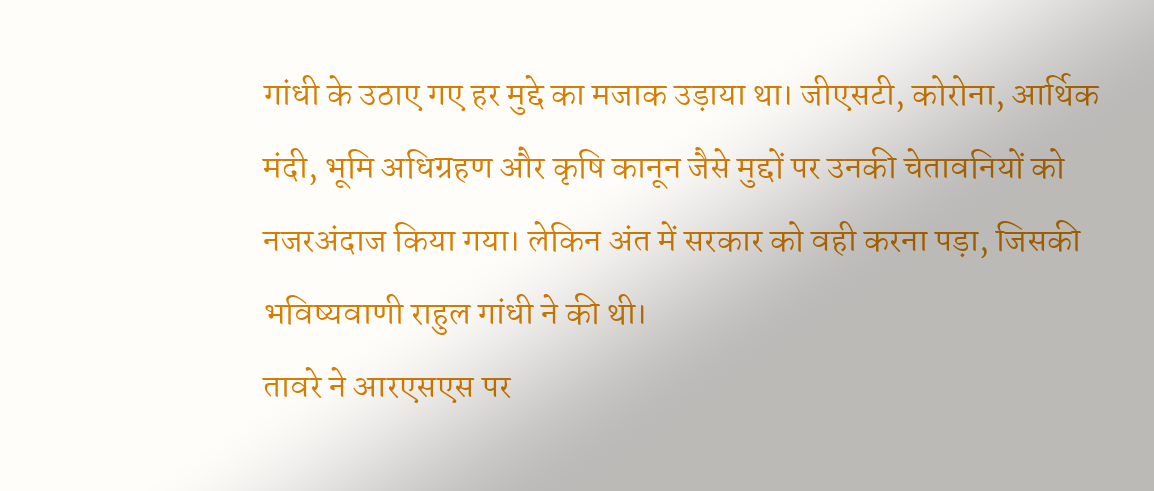गांधी के उठाए गए हर मुद्दे का मजाक उड़ाया था। जीएसटी, कोरोना, आर्थिक मंदी, भूमि अधिग्रहण और कृषि कानून जैसे मुद्दों पर उनकी चेतावनियों को नजरअंदाज किया गया। लेकिन अंत में सरकार को वही करना पड़ा, जिसकी भविष्यवाणी राहुल गांधी ने की थी।
तावरे ने आरएसएस पर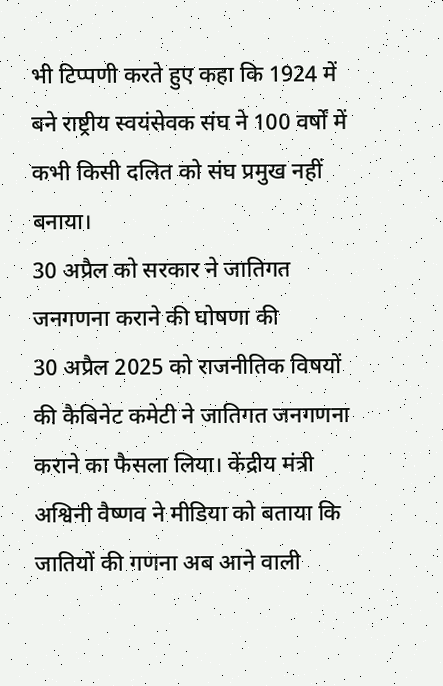भी टिप्पणी करते हुए कहा कि 1924 में बने राष्ट्रीय स्वयंसेवक संघ ने 100 वर्षों में कभी किसी दलित को संघ प्रमुख नहीं बनाया।
30 अप्रैल को सरकार ने जातिगत जनगणना कराने की घोषणा की
30 अप्रैल 2025 को राजनीतिक विषयों की कैबिनेट कमेटी ने जातिगत जनगणना कराने का फैसला लिया। केंद्रीय मंत्री अश्विनी वैष्णव ने मीडिया को बताया कि जातियों की गणना अब आने वाली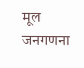मूल जनगणना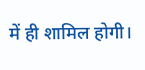में ही शामिल होगी।